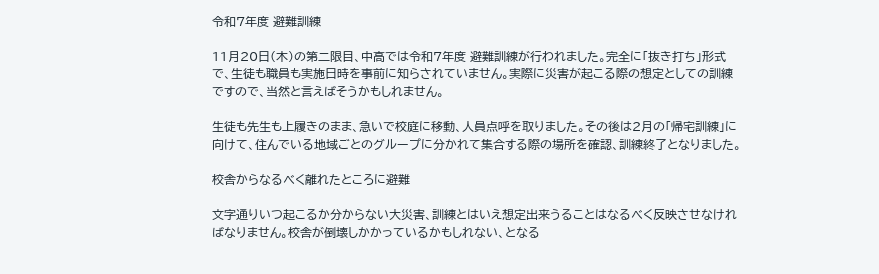令和7年度 避難訓練

11月20日(木)の第二限目、中高では令和7年度 避難訓練が行われました。完全に「抜き打ち」形式で、生徒も職員も実施日時を事前に知らされていません。実際に災害が起こる際の想定としての訓練ですので、当然と言えばそうかもしれません。

生徒も先生も上履きのまま、急いで校庭に移動、人員点呼を取りました。その後は2月の「帰宅訓練」に向けて、住んでいる地域ごとのグループに分かれて集合する際の場所を確認、訓練終了となりました。

校舎からなるべく離れたところに避難

文字通りいつ起こるか分からない大災害、訓練とはいえ想定出来うることはなるべく反映させなければなりません。校舎が倒壊しかかっているかもしれない、となる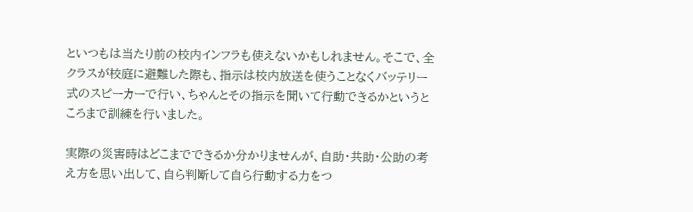といつもは当たり前の校内インフラも使えないかもしれません。そこで、全クラスが校庭に避難した際も、指示は校内放送を使うことなくバッテリー式のスピーカーで行い、ちゃんとその指示を聞いて行動できるかというところまで訓練を行いました。

実際の災害時はどこまでできるか分かりませんが、自助・共助・公助の考え方を思い出して、自ら判断して自ら行動する力をつ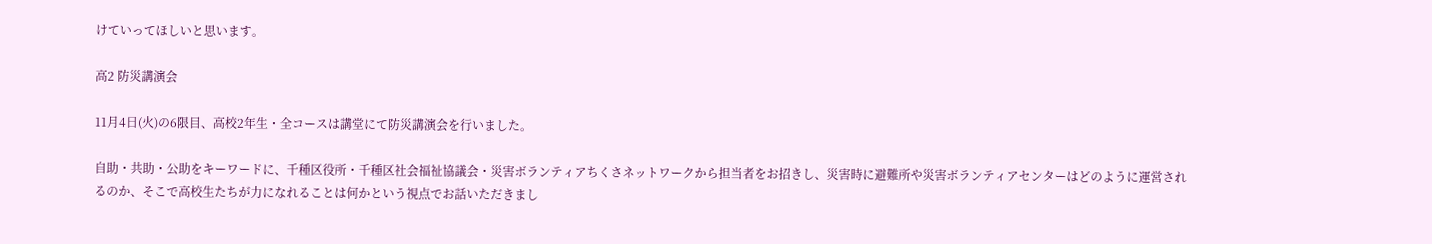けていってほしいと思います。

高2 防災講演会

11月4日(火)の6限目、高校2年生・全コースは講堂にて防災講演会を行いました。

自助・共助・公助をキーワードに、千種区役所・千種区社会福祉協議会・災害ボランティアちくさネットワークから担当者をお招きし、災害時に避難所や災害ボランティアセンターはどのように運営されるのか、そこで高校生たちが力になれることは何かという視点でお話いただきまし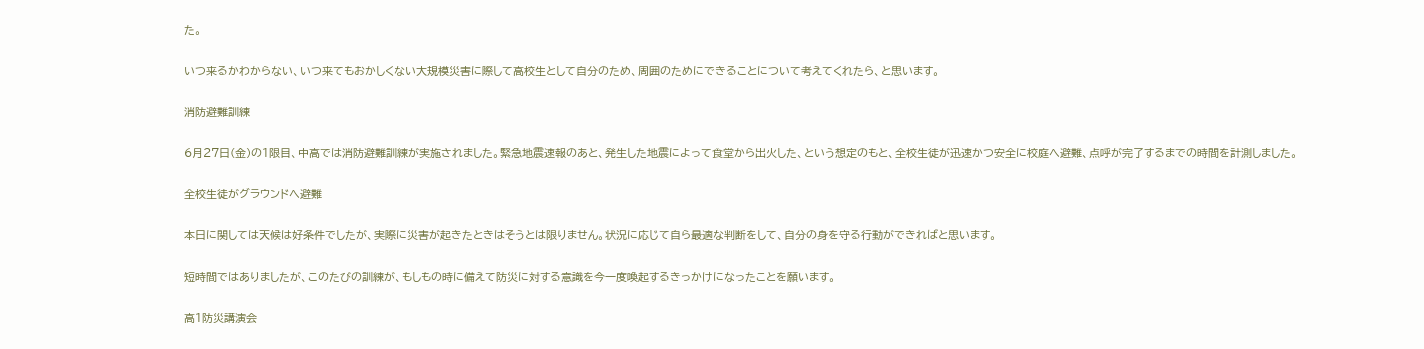た。

いつ来るかわからない、いつ来てもおかしくない大規模災害に際して高校生として自分のため、周囲のためにできることについて考えてくれたら、と思います。

消防避難訓練

6月27日(金)の1限目、中高では消防避難訓練が実施されました。緊急地震速報のあと、発生した地震によって食堂から出火した、という想定のもと、全校生徒が迅速かつ安全に校庭へ避難、点呼が完了するまでの時間を計測しました。

全校生徒がグラウンドへ避難

本日に関しては天候は好条件でしたが、実際に災害が起きたときはそうとは限りません。状況に応じて自ら最適な判断をして、自分の身を守る行動ができればと思います。

短時間ではありましたが、このたびの訓練が、もしもの時に備えて防災に対する意識を今一度喚起するきっかけになったことを願います。

高1防災講演会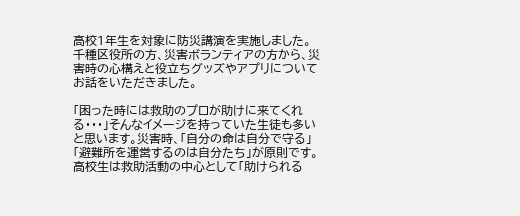高校1年生を対象に防災講演を実施しました。千種区役所の方、災害ボランティアの方から、災害時の心構えと役立ちグッズやアプリについてお話をいただきました。

「困った時には救助のプロが助けに来てくれる・・・」そんなイメージを持っていた生徒も多いと思います。災害時、「自分の命は自分で守る」「避難所を運営するのは自分たち」が原則です。高校生は救助活動の中心として「助けられる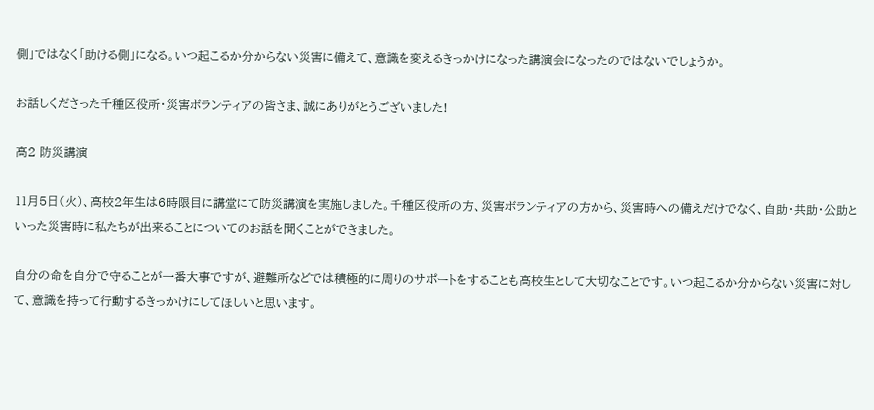側」ではなく「助ける側」になる。いつ起こるか分からない災害に備えて、意識を変えるきっかけになった講演会になったのではないでしょうか。

お話しくださった千種区役所・災害ボランティアの皆さま、誠にありがとうございました!

高2 防災講演

11月5日(火)、高校2年生は6時限目に講堂にて防災講演を実施しました。千種区役所の方、災害ボランティアの方から、災害時への備えだけでなく、自助・共助・公助といった災害時に私たちが出来ることについてのお話を聞くことができました。

自分の命を自分で守ることが一番大事ですが、避難所などでは積極的に周りのサポートをすることも高校生として大切なことです。いつ起こるか分からない災害に対して、意識を持って行動するきっかけにしてほしいと思います。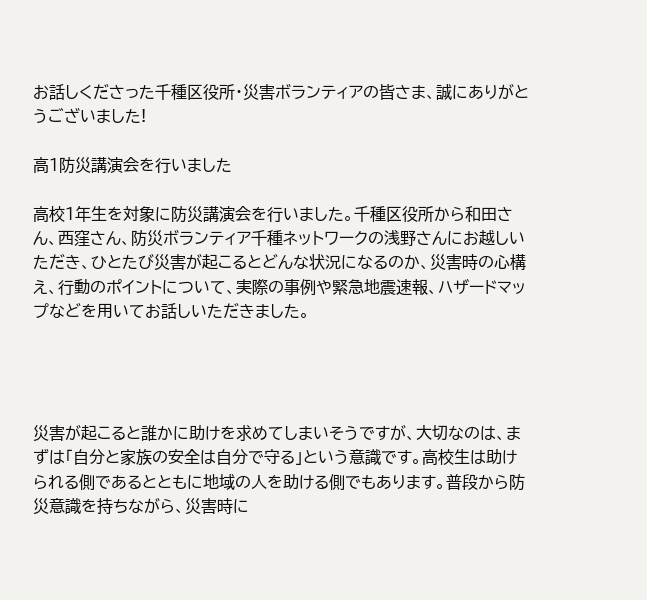お話しくださった千種区役所・災害ボランティアの皆さま、誠にありがとうございました!

高1防災講演会を行いました

高校1年生を対象に防災講演会を行いました。千種区役所から和田さん、西窪さん、防災ボランティア千種ネットワークの浅野さんにお越しいただき、ひとたび災害が起こるとどんな状況になるのか、災害時の心構え、行動のポイントについて、実際の事例や緊急地震速報、ハザードマップなどを用いてお話しいただきました。




災害が起こると誰かに助けを求めてしまいそうですが、大切なのは、まずは「自分と家族の安全は自分で守る」という意識です。高校生は助けられる側であるとともに地域の人を助ける側でもあります。普段から防災意識を持ちながら、災害時に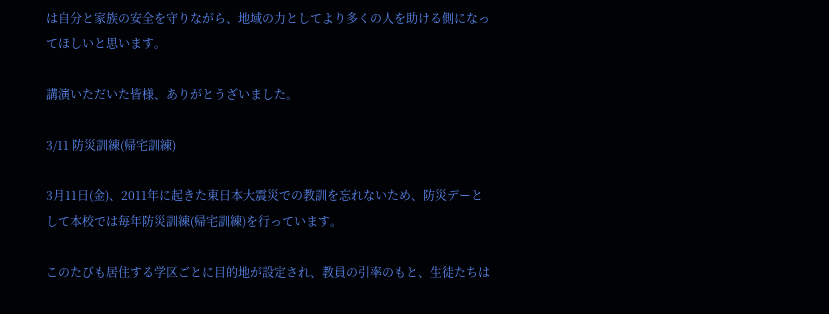は自分と家族の安全を守りながら、地域の力としてより多くの人を助ける側になってほしいと思います。

講演いただいた皆様、ありがとうざいました。

3/11 防災訓練(帰宅訓練)

3月11日(金)、2011年に起きた東日本大震災での教訓を忘れないため、防災デーとして本校では毎年防災訓練(帰宅訓練)を行っています。

このたびも居住する学区ごとに目的地が設定され、教員の引率のもと、生徒たちは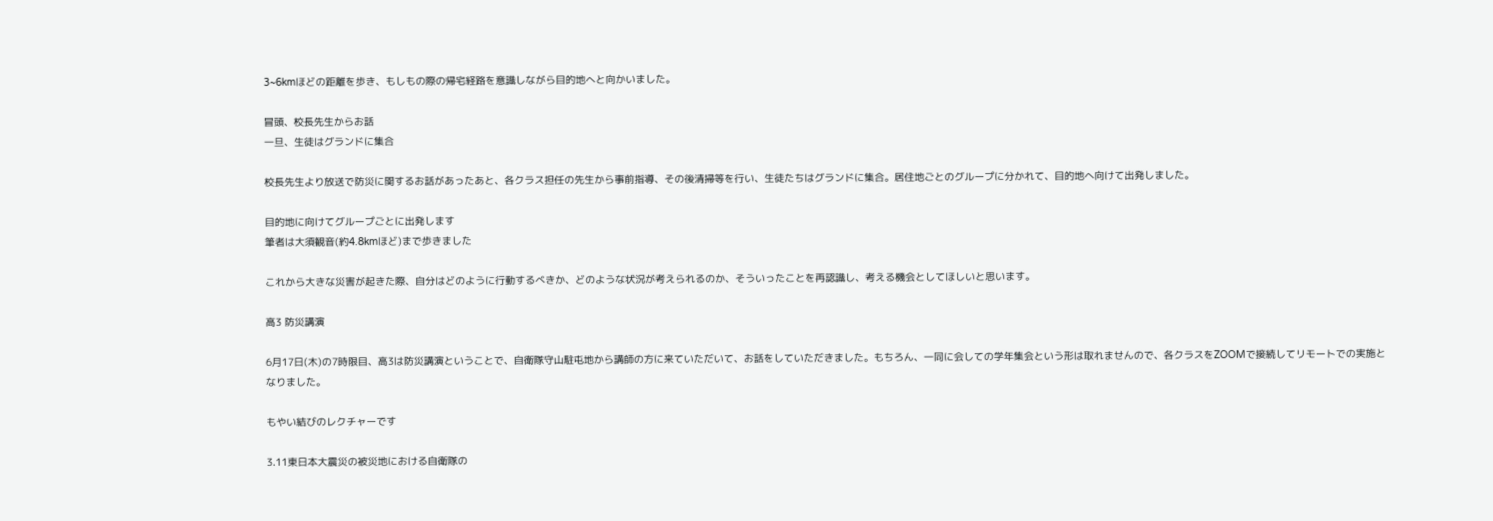3~6kmほどの距離を歩き、もしもの際の帰宅経路を意識しながら目的地へと向かいました。

冒頭、校長先生からお話
一旦、生徒はグランドに集合

校長先生より放送で防災に関するお話があったあと、各クラス担任の先生から事前指導、その後清掃等を行い、生徒たちはグランドに集合。居住地ごとのグループに分かれて、目的地へ向けて出発しました。

目的地に向けてグループごとに出発します
筆者は大須観音(約4.8kmほど)まで歩きました

これから大きな災害が起きた際、自分はどのように行動するべきか、どのような状況が考えられるのか、そういったことを再認識し、考える機会としてほしいと思います。

高3 防災講演

6月17日(木)の7時限目、高3は防災講演ということで、自衛隊守山駐屯地から講師の方に来ていただいて、お話をしていただきました。もちろん、一同に会しての学年集会という形は取れませんので、各クラスをZOOMで接続してリモートでの実施となりました。

もやい結びのレクチャーです

3.11東日本大震災の被災地における自衛隊の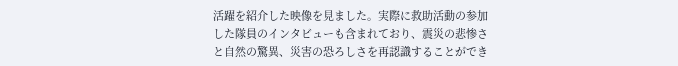活躍を紹介した映像を見ました。実際に救助活動の参加した隊員のインタビューも含まれており、震災の悲惨さと自然の驚異、災害の恐ろしさを再認識することができ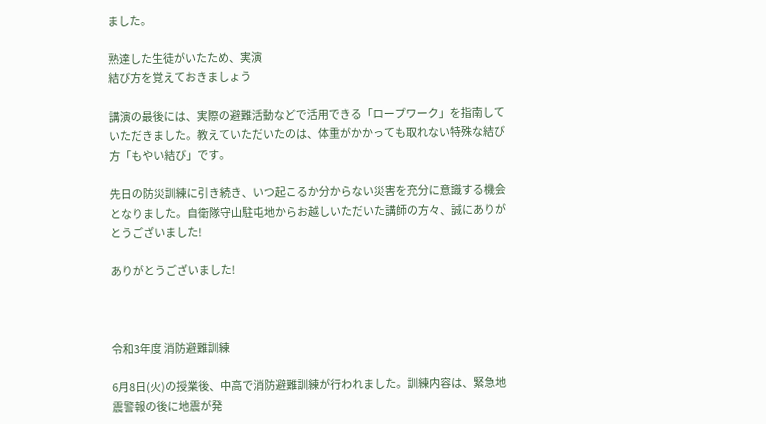ました。

熟達した生徒がいたため、実演
結び方を覚えておきましょう

講演の最後には、実際の避難活動などで活用できる「ロープワーク」を指南していただきました。教えていただいたのは、体重がかかっても取れない特殊な結び方「もやい結び」です。

先日の防災訓練に引き続き、いつ起こるか分からない災害を充分に意識する機会となりました。自衛隊守山駐屯地からお越しいただいた講師の方々、誠にありがとうございました!

ありがとうございました!



令和3年度 消防避難訓練

6月8日(火)の授業後、中高で消防避難訓練が行われました。訓練内容は、緊急地震警報の後に地震が発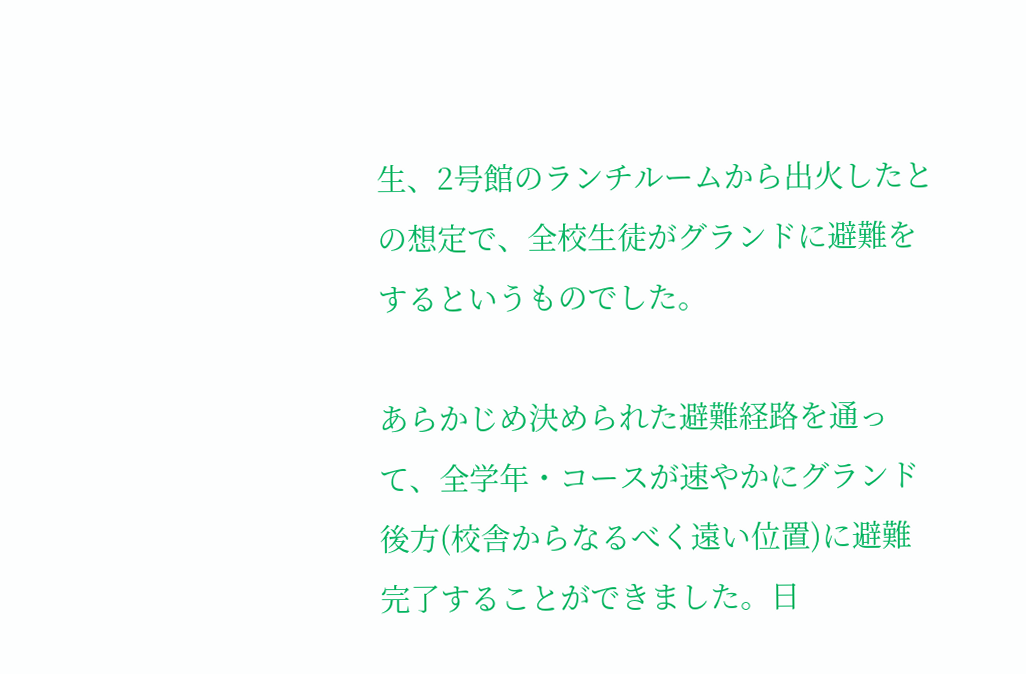生、2号館のランチルームから出火したとの想定で、全校生徒がグランドに避難をするというものでした。

あらかじめ決められた避難経路を通って、全学年・コースが速やかにグランド後方(校舎からなるべく遠い位置)に避難完了することができました。日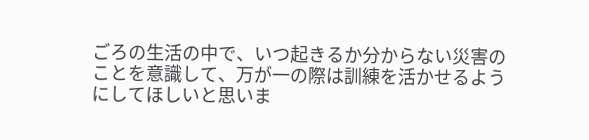ごろの生活の中で、いつ起きるか分からない災害のことを意識して、万が一の際は訓練を活かせるようにしてほしいと思いま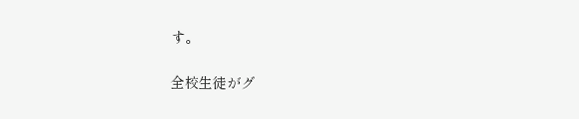す。

全校生徒がグ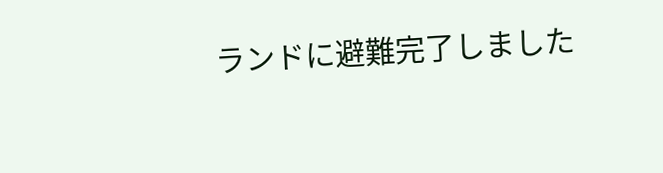ランドに避難完了しました